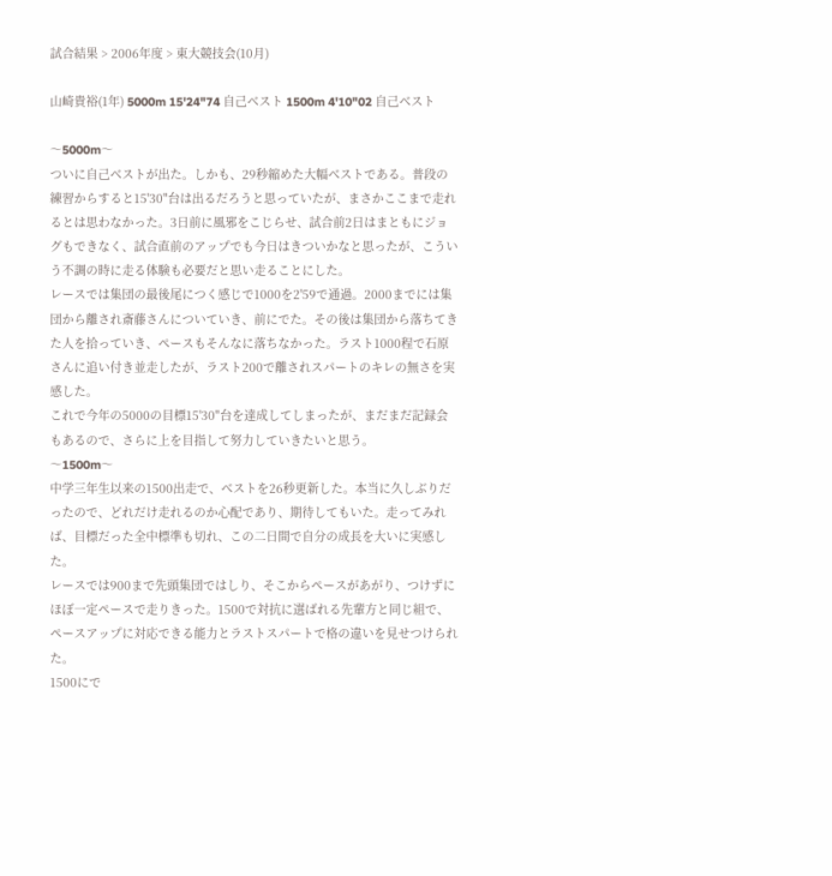試合結果 > 2006年度 > 東大競技会(10月)

山崎貴裕(1年) 5000m 15'24"74 自己ベスト 1500m 4'10"02 自己ベスト

〜5000m〜
ついに自己ベストが出た。しかも、29秒縮めた大幅ベストである。普段の練習からすると15'30"台は出るだろうと思っていたが、まさかここまで走れるとは思わなかった。3日前に風邪をこじらせ、試合前2日はまともにジョグもできなく、試合直前のアップでも今日はきついかなと思ったが、こういう不調の時に走る体験も必要だと思い走ることにした。
レースでは集団の最後尾につく感じで1000を2'59で通過。2000までには集団から離され斎藤さんについていき、前にでた。その後は集団から落ちてきた人を拾っていき、ペースもそんなに落ちなかった。ラスト1000程で石原さんに追い付き並走したが、ラスト200で離されスパートのキレの無さを実感した。
これで今年の5000の目標15'30"台を達成してしまったが、まだまだ記録会もあるので、さらに上を目指して努力していきたいと思う。
〜1500m〜
中学三年生以来の1500出走で、ベストを26秒更新した。本当に久しぶりだったので、どれだけ走れるのか心配であり、期待してもいた。走ってみれば、目標だった全中標準も切れ、この二日間で自分の成長を大いに実感した。
レースでは900まで先頭集団ではしり、そこからペースがあがり、つけずにほぼ一定ペースで走りきった。1500で対抗に選ばれる先輩方と同じ組で、ペースアップに対応できる能力とラストスパートで格の違いを見せつけられた。
1500にで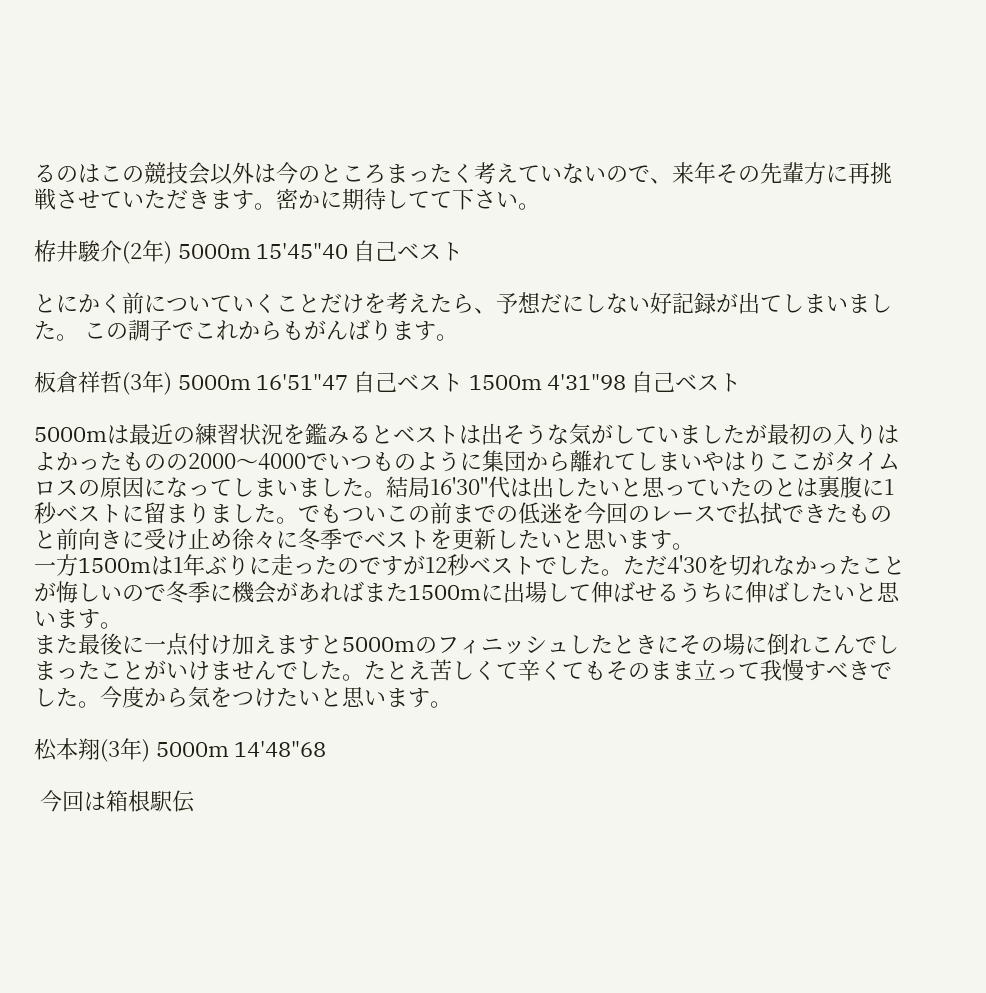るのはこの競技会以外は今のところまったく考えていないので、来年その先輩方に再挑戦させていただきます。密かに期待してて下さい。

栫井駿介(2年) 5000m 15'45"40 自己ベスト

とにかく前についていくことだけを考えたら、予想だにしない好記録が出てしまいました。 この調子でこれからもがんばります。

板倉祥哲(3年) 5000m 16'51"47 自己ベスト 1500m 4'31"98 自己ベスト

5000mは最近の練習状況を鑑みるとベストは出そうな気がしていましたが最初の入りはよかったものの2000〜4000でいつものように集団から離れてしまいやはりここがタイムロスの原因になってしまいました。結局16'30"代は出したいと思っていたのとは裏腹に1秒ベストに留まりました。でもついこの前までの低迷を今回のレースで払拭できたものと前向きに受け止め徐々に冬季でベストを更新したいと思います。
一方1500mは1年ぶりに走ったのですが12秒ベストでした。ただ4'30を切れなかったことが悔しいので冬季に機会があればまた1500mに出場して伸ばせるうちに伸ばしたいと思います。
また最後に一点付け加えますと5000mのフィニッシュしたときにその場に倒れこんでしまったことがいけませんでした。たとえ苦しくて辛くてもそのまま立って我慢すべきでした。今度から気をつけたいと思います。

松本翔(3年) 5000m 14'48"68

 今回は箱根駅伝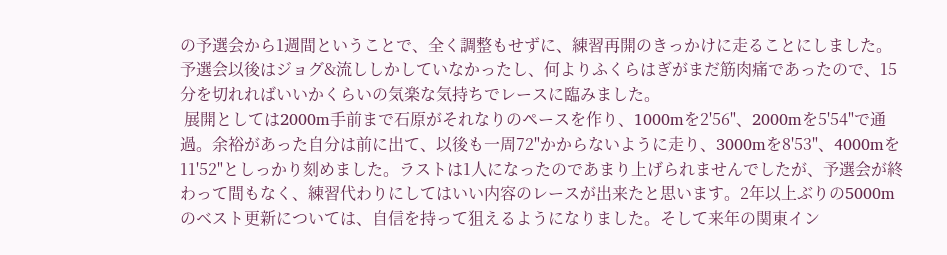の予選会から1週間ということで、全く調整もせずに、練習再開のきっかけに走ることにしました。予選会以後はジョグ&流ししかしていなかったし、何よりふくらはぎがまだ筋肉痛であったので、15分を切れればいいかくらいの気楽な気持ちでレースに臨みました。
 展開としては2000m手前まで石原がそれなりのペースを作り、1000mを2'56"、2000mを5'54"で通過。余裕があった自分は前に出て、以後も一周72"かからないように走り、3000mを8'53"、4000mを11'52"としっかり刻めました。ラストは1人になったのであまり上げられませんでしたが、予選会が終わって間もなく、練習代わりにしてはいい内容のレースが出来たと思います。2年以上ぶりの5000mのベスト更新については、自信を持って狙えるようになりました。そして来年の関東イン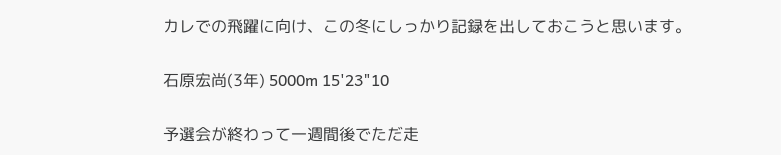カレでの飛躍に向け、この冬にしっかり記録を出しておこうと思います。

石原宏尚(3年) 5000m 15'23"10

予選会が終わって一週間後でただ走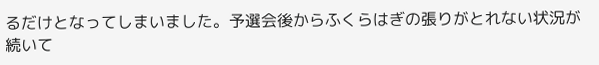るだけとなってしまいました。予選会後からふくらはぎの張りがとれない状況が続いて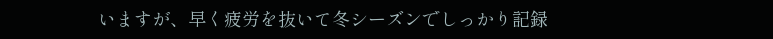いますが、早く疲労を抜いて冬シーズンでしっかり記録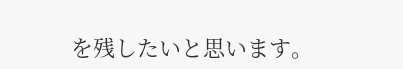を残したいと思います。